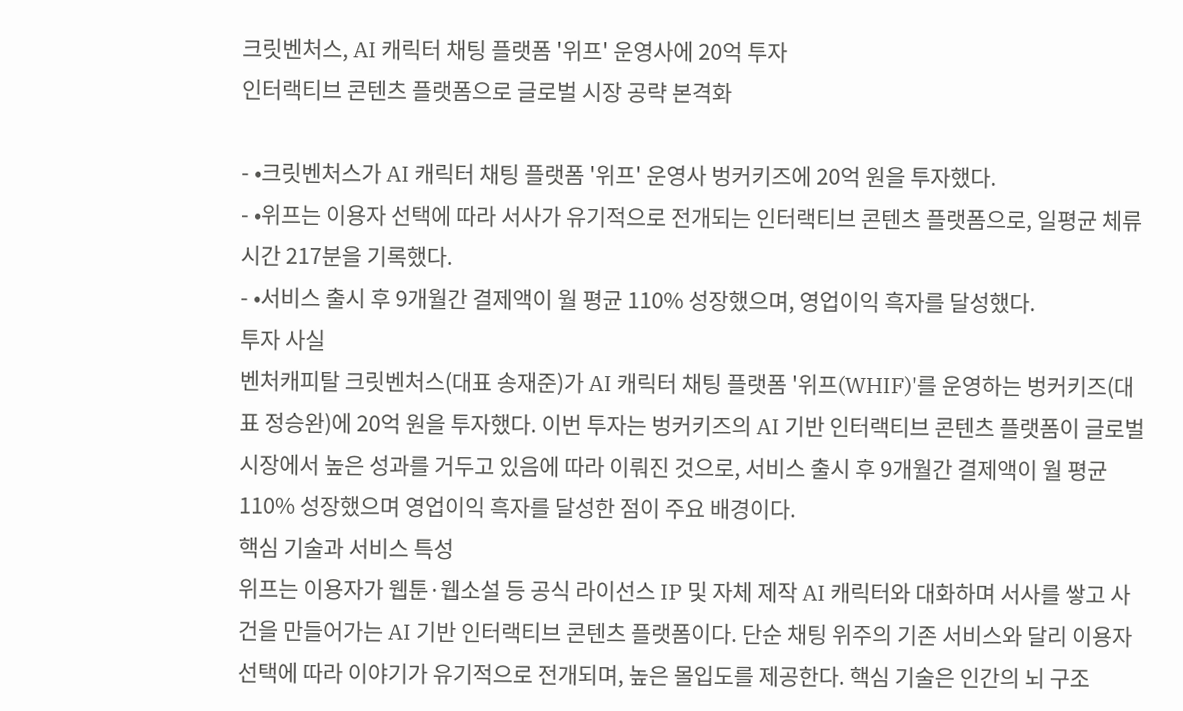크릿벤처스, AI 캐릭터 채팅 플랫폼 '위프' 운영사에 20억 투자
인터랙티브 콘텐츠 플랫폼으로 글로벌 시장 공략 본격화

- •크릿벤처스가 AI 캐릭터 채팅 플랫폼 '위프' 운영사 벙커키즈에 20억 원을 투자했다.
- •위프는 이용자 선택에 따라 서사가 유기적으로 전개되는 인터랙티브 콘텐츠 플랫폼으로, 일평균 체류시간 217분을 기록했다.
- •서비스 출시 후 9개월간 결제액이 월 평균 110% 성장했으며, 영업이익 흑자를 달성했다.
투자 사실
벤처캐피탈 크릿벤처스(대표 송재준)가 AI 캐릭터 채팅 플랫폼 '위프(WHIF)'를 운영하는 벙커키즈(대표 정승완)에 20억 원을 투자했다. 이번 투자는 벙커키즈의 AI 기반 인터랙티브 콘텐츠 플랫폼이 글로벌 시장에서 높은 성과를 거두고 있음에 따라 이뤄진 것으로, 서비스 출시 후 9개월간 결제액이 월 평균 110% 성장했으며 영업이익 흑자를 달성한 점이 주요 배경이다.
핵심 기술과 서비스 특성
위프는 이용자가 웹툰·웹소설 등 공식 라이선스 IP 및 자체 제작 AI 캐릭터와 대화하며 서사를 쌓고 사건을 만들어가는 AI 기반 인터랙티브 콘텐츠 플랫폼이다. 단순 채팅 위주의 기존 서비스와 달리 이용자 선택에 따라 이야기가 유기적으로 전개되며, 높은 몰입도를 제공한다. 핵심 기술은 인간의 뇌 구조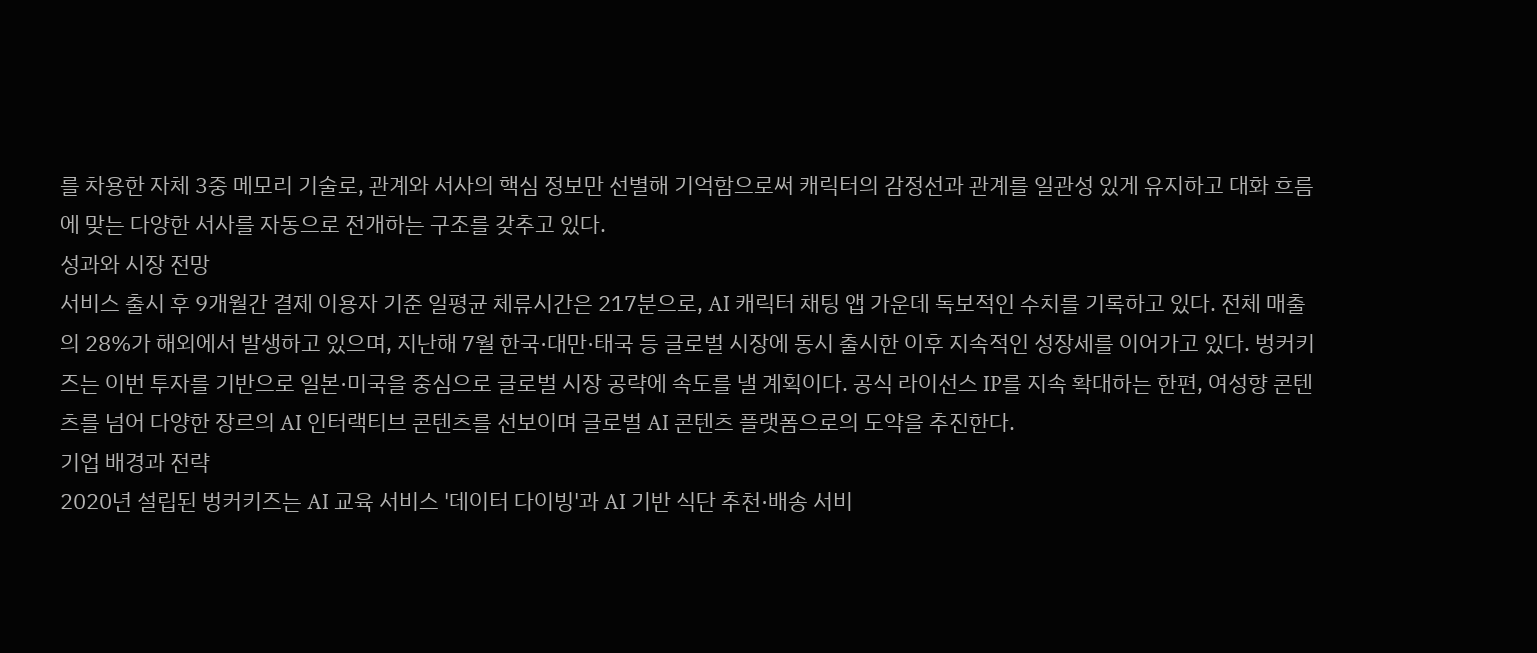를 차용한 자체 3중 메모리 기술로, 관계와 서사의 핵심 정보만 선별해 기억함으로써 캐릭터의 감정선과 관계를 일관성 있게 유지하고 대화 흐름에 맞는 다양한 서사를 자동으로 전개하는 구조를 갖추고 있다.
성과와 시장 전망
서비스 출시 후 9개월간 결제 이용자 기준 일평균 체류시간은 217분으로, AI 캐릭터 채팅 앱 가운데 독보적인 수치를 기록하고 있다. 전체 매출의 28%가 해외에서 발생하고 있으며, 지난해 7월 한국·대만·태국 등 글로벌 시장에 동시 출시한 이후 지속적인 성장세를 이어가고 있다. 벙커키즈는 이번 투자를 기반으로 일본·미국을 중심으로 글로벌 시장 공략에 속도를 낼 계획이다. 공식 라이선스 IP를 지속 확대하는 한편, 여성향 콘텐츠를 넘어 다양한 장르의 AI 인터랙티브 콘텐츠를 선보이며 글로벌 AI 콘텐츠 플랫폼으로의 도약을 추진한다.
기업 배경과 전략
2020년 설립된 벙커키즈는 AI 교육 서비스 '데이터 다이빙'과 AI 기반 식단 추천·배송 서비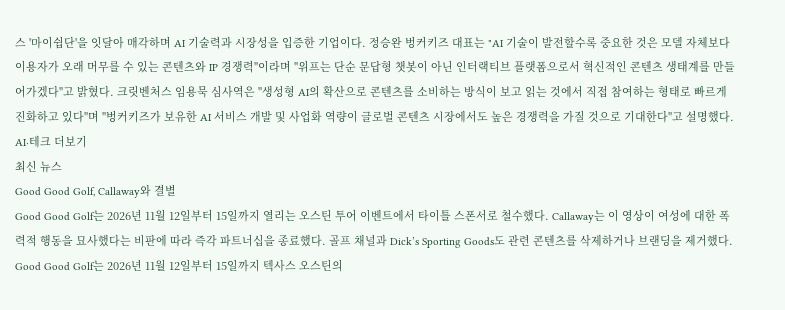스 '마이쉽단'을 잇달아 매각하며 AI 기술력과 시장성을 입증한 기업이다. 정승완 벙커키즈 대표는 "AI 기술이 발전할수록 중요한 것은 모델 자체보다 이용자가 오래 머무를 수 있는 콘텐츠와 IP 경쟁력"이라며 "위프는 단순 문답형 챗봇이 아닌 인터랙티브 플랫폼으로서 혁신적인 콘텐츠 생태계를 만들어가겠다"고 밝혔다. 크릿벤처스 임용묵 심사역은 "생성형 AI의 확산으로 콘텐츠를 소비하는 방식이 보고 읽는 것에서 직접 참여하는 형태로 빠르게 진화하고 있다"며 "벙커키즈가 보유한 AI 서비스 개발 및 사업화 역량이 글로벌 콘텐츠 시장에서도 높은 경쟁력을 가질 것으로 기대한다"고 설명했다.
AI·테크 더보기
최신 뉴스
Good Good Golf, Callaway와 결별
Good Good Golf는 2026년 11월 12일부터 15일까지 열리는 오스틴 투어 이벤트에서 타이틀 스폰서로 철수했다. Callaway는 이 영상이 여성에 대한 폭력적 행동을 묘사했다는 비판에 따라 즉각 파트너십을 종료했다. 골프 채널과 Dick’s Sporting Goods도 관련 콘텐츠를 삭제하거나 브랜딩을 제거했다. Good Good Golf는 2026년 11월 12일부터 15일까지 텍사스 오스틴의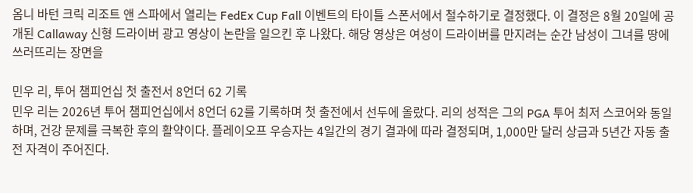옴니 바턴 크릭 리조트 앤 스파에서 열리는 FedEx Cup Fall 이벤트의 타이틀 스폰서에서 철수하기로 결정했다. 이 결정은 8월 20일에 공개된 Callaway 신형 드라이버 광고 영상이 논란을 일으킨 후 나왔다. 해당 영상은 여성이 드라이버를 만지려는 순간 남성이 그녀를 땅에 쓰러뜨리는 장면을

민우 리, 투어 챔피언십 첫 출전서 8언더 62 기록
민우 리는 2026년 투어 챔피언십에서 8언더 62를 기록하며 첫 출전에서 선두에 올랐다. 리의 성적은 그의 PGA 투어 최저 스코어와 동일하며, 건강 문제를 극복한 후의 활약이다. 플레이오프 우승자는 4일간의 경기 결과에 따라 결정되며, 1,000만 달러 상금과 5년간 자동 출전 자격이 주어진다.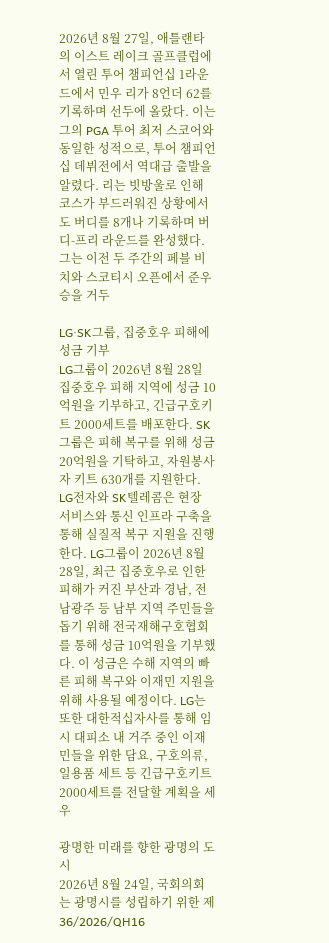2026년 8월 27일, 애틀랜타의 이스트 레이크 골프클럽에서 열린 투어 챔피언십 1라운드에서 민우 리가 8언더 62를 기록하며 선두에 올랐다. 이는 그의 PGA 투어 최저 스코어와 동일한 성적으로, 투어 챔피언십 데뷔전에서 역대급 출발을 알렸다. 리는 빗방울로 인해 코스가 부드러워진 상황에서도 버디를 8개나 기록하며 버디-프리 라운드를 완성했다. 그는 이전 두 주간의 페블 비치와 스코티시 오픈에서 준우승을 거두

LG·SK그룹, 집중호우 피해에 성금 기부
LG그룹이 2026년 8월 28일 집중호우 피해 지역에 성금 10억원을 기부하고, 긴급구호키트 2000세트를 배포한다. SK그룹은 피해 복구를 위해 성금 20억원을 기탁하고, 자원봉사자 키트 630개를 지원한다. LG전자와 SK텔레콤은 현장 서비스와 통신 인프라 구축을 통해 실질적 복구 지원을 진행한다. LG그룹이 2026년 8월 28일, 최근 집중호우로 인한 피해가 커진 부산과 경남, 전남광주 등 남부 지역 주민들을 돕기 위해 전국재해구호협회를 통해 성금 10억원을 기부했다. 이 성금은 수해 지역의 빠른 피해 복구와 이재민 지원을 위해 사용될 예정이다. LG는 또한 대한적십자사를 통해 임시 대피소 내 거주 중인 이재민들을 위한 담요, 구호의류, 일용품 세트 등 긴급구호키트 2000세트를 전달할 계획을 세우

광명한 미래를 향한 광명의 도시
2026년 8월 24일, 국회의회는 광명시를 성립하기 위한 제36/2026/QH16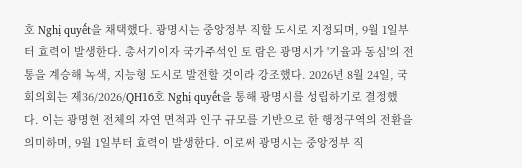호 Nghị quyết을 채택했다. 광명시는 중앙정부 직할 도시로 지정되며, 9월 1일부터 효력이 발생한다. 총서기이자 국가주석인 토 람은 광명시가 '기율과 동심'의 전통을 계승해 녹색, 지능형 도시로 발전할 것이라 강조했다. 2026년 8월 24일, 국회의회는 제36/2026/QH16호 Nghị quyết을 통해 광명시를 성립하기로 결정했다. 이는 광명현 전체의 자연 면적과 인구 규모를 기반으로 한 행정구역의 전환을 의미하며, 9월 1일부터 효력이 발생한다. 이로써 광명시는 중앙정부 직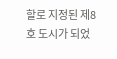할로 지정된 제8호 도시가 되었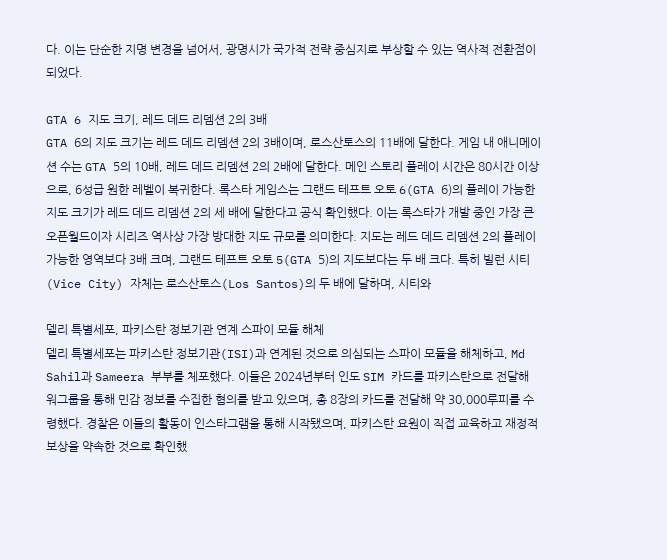다. 이는 단순한 지명 변경을 넘어서, 광명시가 국가적 전략 중심지로 부상할 수 있는 역사적 전환점이 되었다.

GTA 6 지도 크기, 레드 데드 리뎀션 2의 3배
GTA 6의 지도 크기는 레드 데드 리뎀션 2의 3배이며, 로스산토스의 11배에 달한다. 게임 내 애니메이션 수는 GTA 5의 10배, 레드 데드 리뎀션 2의 2배에 달한다. 메인 스토리 플레이 시간은 80시간 이상으로, 6성급 원한 레벨이 복귀한다. 록스타 게임스는 그랜드 테프트 오토 6(GTA 6)의 플레이 가능한 지도 크기가 레드 데드 리뎀션 2의 세 배에 달한다고 공식 확인했다. 이는 록스타가 개발 중인 가장 큰 오픈월드이자 시리즈 역사상 가장 방대한 지도 규모를 의미한다. 지도는 레드 데드 리뎀션 2의 플레이 가능한 영역보다 3배 크며, 그랜드 테프트 오토 5(GTA 5)의 지도보다는 두 배 크다. 특히 빌런 시티(Vice City) 자체는 로스산토스(Los Santos)의 두 배에 달하며, 시티와

델리 특별세포, 파키스탄 정보기관 연계 스파이 모듈 해체
델리 특별세포는 파키스탄 정보기관(ISI)과 연계된 것으로 의심되는 스파이 모듈을 해체하고, Md Sahil과 Sameera 부부를 체포했다. 이들은 2024년부터 인도 SIM 카드를 파키스탄으로 전달해 워그룹을 통해 민감 정보를 수집한 혐의를 받고 있으며, 총 8장의 카드를 전달해 약 30,000루피를 수령했다. 경찰은 이들의 활동이 인스타그램을 통해 시작됐으며, 파키스탄 요원이 직접 교육하고 재정적 보상을 약속한 것으로 확인했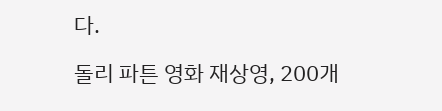다.

돌리 파튼 영화 재상영, 200개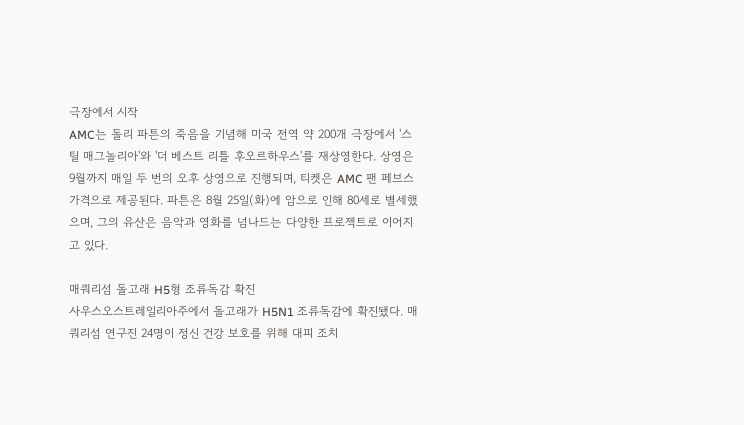극장에서 시작
AMC는 돌리 파튼의 죽음을 기념해 미국 전역 약 200개 극장에서 '스틸 매그놀리아'와 '더 베스트 리틀 후오르하우스'를 재상영한다. 상영은 9월까지 매일 두 번의 오후 상영으로 진행되며, 티켓은 AMC 팬 페브스 가격으로 제공된다. 파튼은 8월 25일(화)에 암으로 인해 80세로 별세했으며, 그의 유산은 음악과 영화를 넘나드는 다양한 프로젝트로 이어지고 있다.

매쿼리섬 돌고래 H5형 조류독감 확진
사우스오스트레일리아주에서 돌고래가 H5N1 조류독감에 확진됐다. 매쿼리섬 연구진 24명이 정신 건강 보호를 위해 대피 조치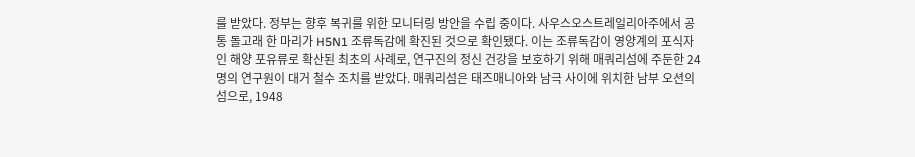를 받았다. 정부는 향후 복귀를 위한 모니터링 방안을 수립 중이다. 사우스오스트레일리아주에서 공통 돌고래 한 마리가 H5N1 조류독감에 확진된 것으로 확인됐다. 이는 조류독감이 영양계의 포식자인 해양 포유류로 확산된 최초의 사례로, 연구진의 정신 건강을 보호하기 위해 매쿼리섬에 주둔한 24명의 연구원이 대거 철수 조치를 받았다. 매쿼리섬은 태즈매니아와 남극 사이에 위치한 남부 오션의 섬으로, 1948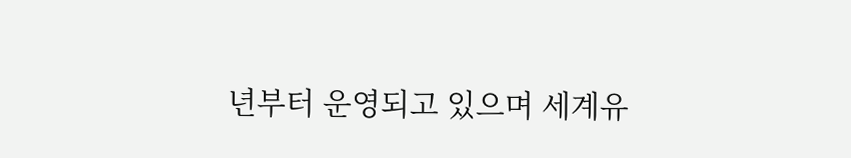년부터 운영되고 있으며 세계유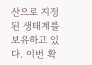산으로 지정된 생태계를 보유하고 있다. 이번 확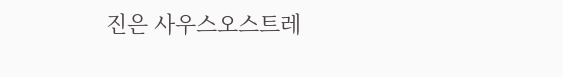진은 사우스오스트레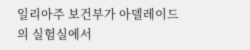일리아주 보건부가 아델레이드의 실험실에서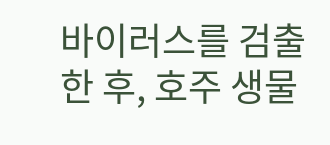바이러스를 검출한 후, 호주 생물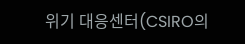위기 대응센터(CSIRO의